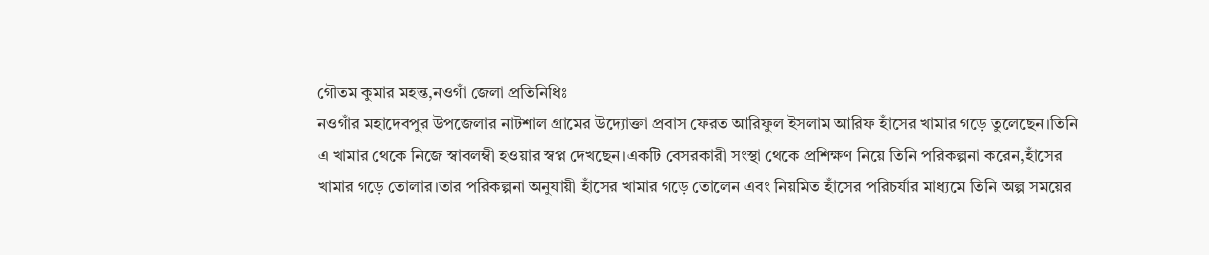গৌতম কুমার মহন্ত,নওগাঁ জেলা প্রতিনিধিঃ
নওগাঁর মহাদেবপুর উপজেলার নাটশাল গ্রামের উদ্যোক্তা প্রবাস ফেরত আরিফুল ইসলাম আরিফ হাঁসের খামার গড়ে তুলেছেন।তিনি এ খামার থেকে নিজে স্বাবলম্বী হওয়ার স্বপ্ন দেখছেন।একটি বেসরকারী সংস্থা থেকে প্রশিক্ষণ নিয়ে তিনি পরিকল্পনা করেন,হাঁসের খামার গড়ে তোলার।তার পরিকল্পনা অনুযায়ী হাঁসের খামার গড়ে তোলেন এবং নিয়মিত হাঁসের পরিচর্যার মাধ্যমে তিনি অল্প সময়ের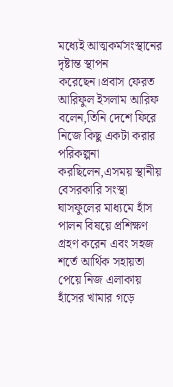মধ্যেই আত্মকর্মসংস্থানের দৃষ্টান্ত স্থাপন করেছেন।প্রবাস ফেরত আরিফুল ইসলাম আরিফ বলেন,তিনি দেশে ফিরে নিজে কিছু একটা করার পরিকল্পনা করছিলেন,এসময় স্থানীয় বেসরকারি সংস্থা ঘাসফুলের মাধ্যমে হাঁস পালন বিষয়ে প্রশিক্ষণ গ্রহণ করেন এবং সহজ শর্তে আর্থিক সহায়তা পেয়ে নিজ এলাকায় হাঁসের খামার গড়ে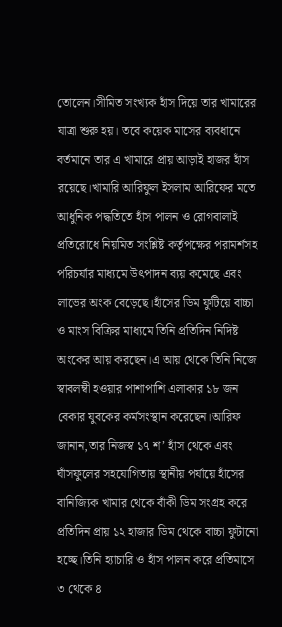তোলেন।সীমিত সংখ্যক হাঁস দিয়ে তার খামারের যাত্রা শুরু হয়। তবে কয়েক মাসের ব্যবধানে বর্তমানে তার এ খামারে প্রায় আড়াই হাজর হাঁস রয়েছে।খামারি আরিফুল ইসলাম আরিফের মতে আধুনিক পদ্ধতিতে হাঁস পালন ও রোগবালাই প্রতিরোধে নিয়মিত সংশ্লিষ্ট কর্তৃপক্ষের পরামর্শসহ পরিচর্যার মাধ্যমে উৎপাদন ব্যয় কমেছে এবং লাভের অংক বেড়েছে।হাঁসের ডিম ফুটিয়ে বাচ্চা ও মাংস বিক্রির মাধ্যমে তিনি প্রতিদিন নিদিষ্ট অংকের আয় করছেন।এ আয় থেকে তিনি নিজে স্বাবলম্বী হওয়ার পাশাপাশি এলাকার ১৮ জন বেকার যুবকের কর্মসংস্থান করেছেন।আরিফ জানান,তার নিজস্ব ১৭ শ’ হাঁস থেকে এবং ঘাঁসফুলের সহযোগিতায় স্থানীয় পর্যায়ে হাঁসের বানিজ্যিক খামার থেকে বাঁকী ডিম সংগ্রহ করে প্রতিদিন প্রায় ১২ হাজার ডিম থেকে বাচ্চা ফুটানো হচ্ছে।তিনি হ্যাচারি ও হাঁস পালন করে প্রতিমাসে ৩ থেকে ৪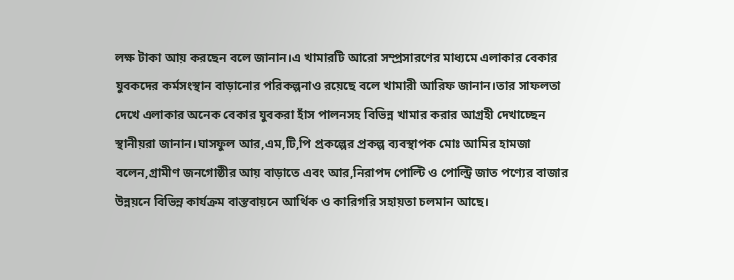লক্ষ টাকা আয় করছেন বলে জানান।এ খামারটি আরো সম্প্রসারণের মাধ্যমে এলাকার বেকার যুবকদের কর্মসংস্থান বাড়ানোর পরিকল্পনাও রয়েছে বলে খামারী আরিফ জানান।তার সাফলতা দেখে এলাকার অনেক বেকার যুবকরা হাঁস পালনসহ বিভিন্ন খামার করার আগ্রহী দেখাচ্ছেন স্থানীয়রা জানান।ঘাসফুল আর,এম,টি,পি প্রকল্পের প্রকল্প ব্যবস্থাপক মোঃ আমির হামজা বলেন,গ্রামীণ জনগোষ্ঠীর আয় বাড়াতে এবং আর,নিরাপদ পোল্টি ও পোল্ট্রি জাত পণ্যের বাজার উন্নয়নে বিভিন্ন কার্যক্রম বাস্তবায়নে আর্থিক ও কারিগরি সহায়তা চলমান আছে।